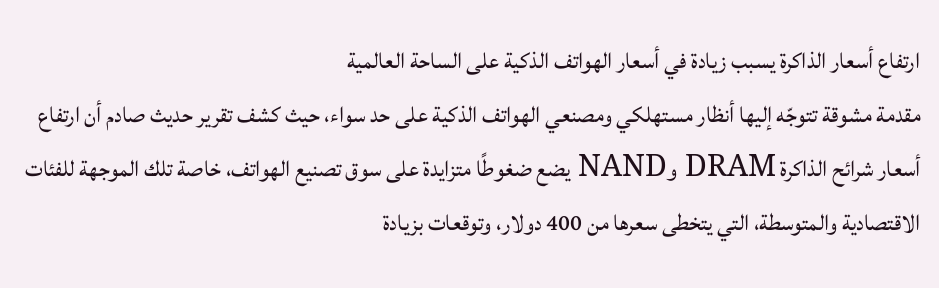ارتفاع أسعار الذاكرة يسبب زيادة في أسعار الهواتف الذكية على الساحة العالمية
مقدمة مشوقة تتوجّه إليها أنظار مستهلكي ومصنعي الهواتف الذكية على حد سواء، حيث كشف تقرير حديث صادم أن ارتفاع أسعار شرائح الذاكرة DRAM وNAND يضع ضغوطًا متزايدة على سوق تصنيع الهواتف، خاصة تلك الموجهة للفئات الاقتصادية والمتوسطة، التي يتخطى سعرها من 400 دولار، وتوقعات بزيادة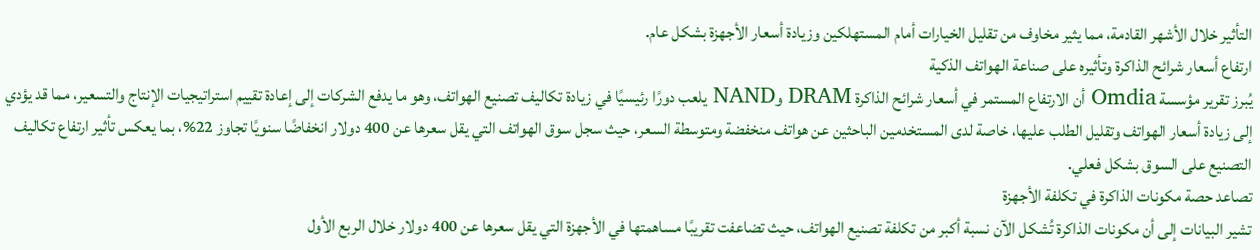التأثير خلال الأشهر القادمة، مما يثير مخاوف من تقليل الخيارات أمام المستهلكين وزيادة أسعار الأجهزة بشكل عام.
ارتفاع أسعار شرائح الذاكرة وتأثيره على صناعة الهواتف الذكية
يُبرز تقرير مؤسسة Omdia أن الارتفاع المستمر في أسعار شرائح الذاكرة DRAM وNAND يلعب دورًا رئيسيًا في زيادة تكاليف تصنيع الهواتف، وهو ما يدفع الشركات إلى إعادة تقييم استراتيجيات الإنتاج والتسعير، مما قد يؤدي إلى زيادة أسعار الهواتف وتقليل الطلب عليها، خاصة لدى المستخدمين الباحثين عن هواتف منخفضة ومتوسطة السعر، حيث سجل سوق الهواتف التي يقل سعرها عن 400 دولار انخفاضًا سنويًا تجاوز 22%، بما يعكس تأثير ارتفاع تكاليف التصنيع على السوق بشكل فعلي.
تصاعد حصة مكونات الذاكرة في تكلفة الأجهزة
تشير البيانات إلى أن مكونات الذاكرة تُشكل الآن نسبة أكبر من تكلفة تصنيع الهواتف، حيث تضاعفت تقريبًا مساهمتها في الأجهزة التي يقل سعرها عن 400 دولار خلال الربع الأول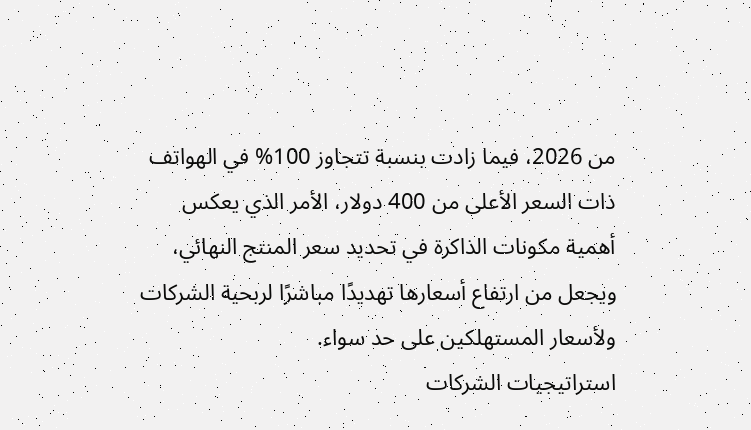من 2026، فيما زادت بنسبة تتجاوز 100% في الهواتف ذات السعر الأعلى من 400 دولار، الأمر الذي يعكس أهمية مكونات الذاكرة في تحديد سعر المنتج النهائي، ويجعل من ارتفاع أسعارها تهديدًا مباشرًا لربحية الشركات ولأسعار المستهلكين على حد سواء.
استراتيجيات الشركات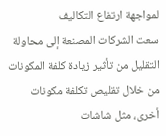لمواجهة ارتفاع التكاليف
سعت الشركات المصنعة إلى محاولة التقليل من تأثير زيادة كلفة المكونات من خلال تقليص تكلفة مكونات أخرى، مثل شاشات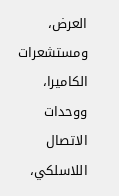العرض، ومستشعرات الكاميرا، ووحدات الاتصال اللاسلكي،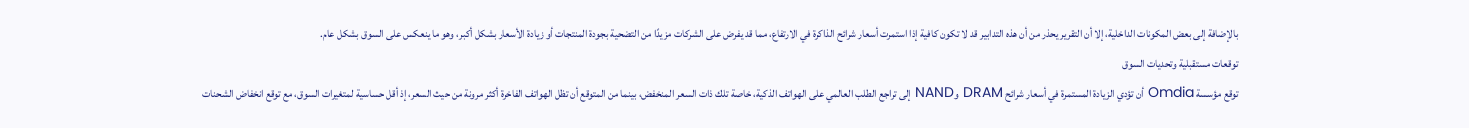بالإضافة إلى بعض المكونات الداخلية، إلا أن التقرير يحذر من أن هذه التدابير قد لا تكون كافية إذا استمرت أسعار شرائح الذاكرة في الارتفاع، مما قد يفرض على الشركات مزيدًا من التضحية بجودة المنتجات أو زيادة الأسعار بشكل أكبر، وهو ما ينعكس على السوق بشكل عام.
توقعات مستقبلية وتحديات السوق
توقع مؤسسة Omdia أن تؤدي الزيادة المستمرة في أسعار شرائح DRAM وNAND إلى تراجع الطلب العالمي على الهواتف الذكية، خاصة تلك ذات السعر المنخفض، بينما من المتوقع أن تظل الهواتف الفاخرة أكثر مرونة من حيث السعر، إذ أقل حساسية لمتغيرات السوق، مع توقع انخفاض الشحنات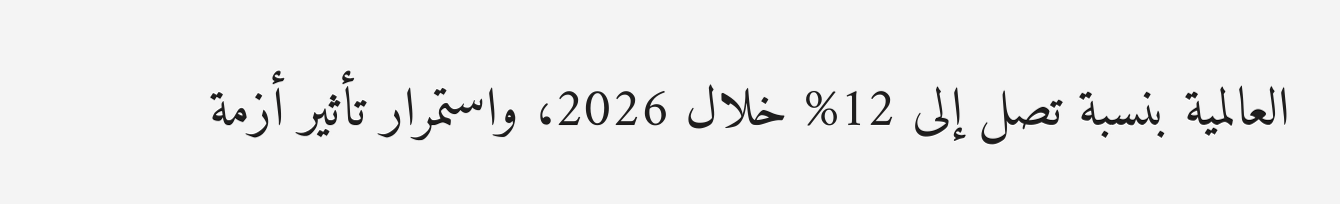العالمية بنسبة تصل إلى 12% خلال 2026، واستمرار تأثير أزمة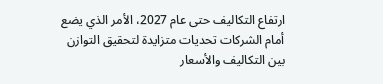ارتفاع التكاليف حتى عام 2027، الأمر الذي يضع أمام الشركات تحديات متزايدة لتحقيق التوازن بين التكاليف والأسعار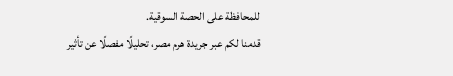للمحافظة على الحصة السوقية.
قدمنا لكم عبر جريدة هرم مصر، تحليلًا مفصلًا عن تأثير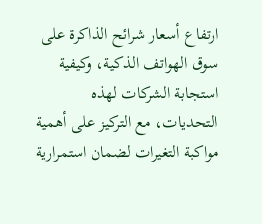ارتفاع أسعار شرائح الذاكرة على سوق الهواتف الذكية، وكيفية استجابة الشركات لهذه التحديات، مع التركيز على أهمية مواكبة التغيرات لضمان استمرارية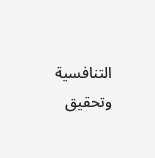التنافسية وتحقيق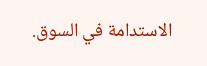الاستدامة في السوق.